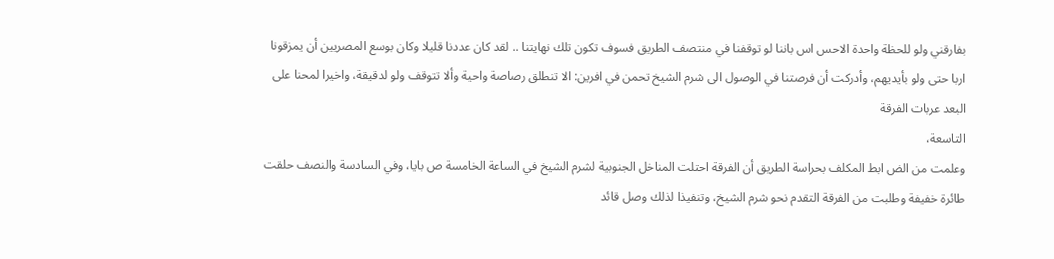بفارقني ولو للحظة واحدة الاحس اس باننا لو توقفنا في منتصف الطريق فسوف تكون تلك نهايتنا .. لقد كان عددنا قليلا وكان بوسع المصريين أن يمزقونا اربا حتى ولو بأيديهم، وأدركت أن فرصتنا في الوصول الى شرم الشيخ تحمن في افرين: الا تنطلق رصاصة واحية وألا تتوقف ولو لدقيقة، واخيرا لمحنا على البعد عربات الفرقة
التاسعة،
وعلمت من الض ابط المكلف بحراسة الطريق أن الفرقة احتلت المناخل الجنوبية لشرم الشيخ في الساعة الخامسة ص بايا، وفي السادسة والنصف حلقت طائرة خفيفة وطلبت من الفرقة التقدم نحو شرم الشيخ، وتنفيذا لذلك وصل قائد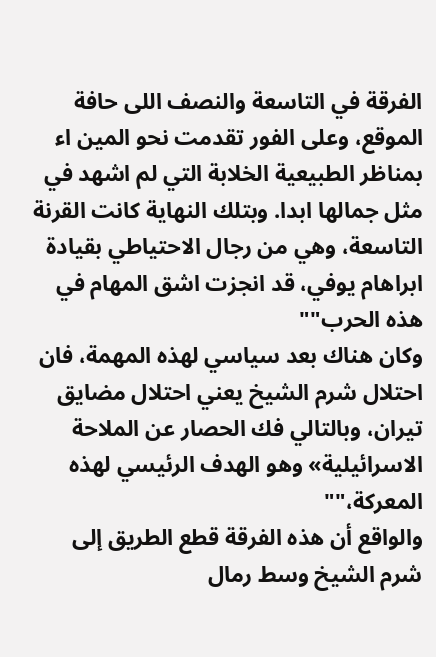الفرقة في التاسعة والنصف اللى حافة الموقع، وعلى الفور تقدمت نحو المين اء بمناظر الطبيعية الخلابة التي لم اشهد في مثل جمالها ابدا. وبتلك النهاية كانت القرنة التاسعة، وهي من رجال الاحتياطي بقيادة ابراهام يوفي، قد انجزت اشق المهام في هذه الحرب""
وكان هناك بعد سياسي لهذه المهمة، فان احتلال شرم الشيخ يعني احتلال مضايق تيران، وبالتالي فك الحصار عن الملاحة الاسرائيلية» وهو الهدف الرئيسي لهذه المعركة،""
والواقع أن هذه الفرقة قطع الطريق إلى شرم الشيخ وسط رمال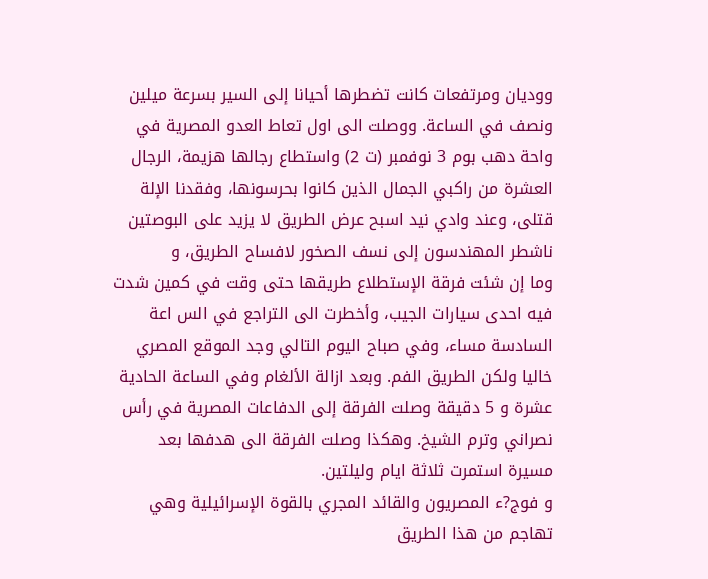ووديان ومرتفعات كانت تضطرها أحيانا إلى السير بسرعة ميلين ونصف في الساعة. ووصلت الى اول تعاط العدو المصرية في واحة دهب بوم 3 نوفمبر (ت 2) واستطاع رجالها هزيمة، الرجال العشرة من راكبي الجمال الذين كانوا بحرسونها، وفقدنا الإلة قتلى، وعند وادي نيد اسبح عرض الطريق لا يزيد على البوصتين ناشطر المهندسون إلى نسف الصخور لافساح الطريق، و
وما إن شئت فرقة الإستطلاع طريقها حتى وقت في كمين شدت فيه احدى سيارات الجيب، وأخطرت الى التراجع في الس اعة السادسة مساء، وفي صباح اليوم التالي وجد الموقع المصري خاليا ولكن الطريق الفم. وبعد ازالة الألغام وفي الساعة الحادية عشرة و 5 دقيقة وصلت الفرقة إلى الدفاعات المصرية في رأس نصراني وترم الشيخ. وهكذا وصلت الفرقة الى هدفها بعد مسيرة استمرت ثلاثة ايام وليلتين.
و فوج?ء المصريون والقائد المجري بالقوة الإسرائيلية وهي تهاجم من هذا الطريق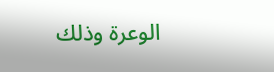الوعرة وذلك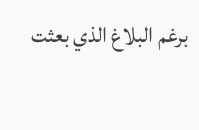برغم البلاغ الذي بعثت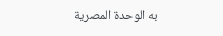به الوحدة المصرية